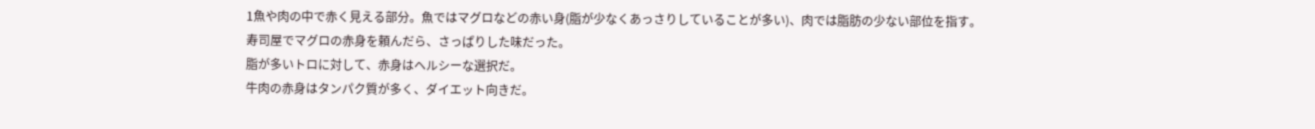1魚や肉の中で赤く見える部分。魚ではマグロなどの赤い身(脂が少なくあっさりしていることが多い)、肉では脂肪の少ない部位を指す。
寿司屋でマグロの赤身を頼んだら、さっぱりした味だった。
脂が多いトロに対して、赤身はヘルシーな選択だ。
牛肉の赤身はタンパク質が多く、ダイエット向きだ。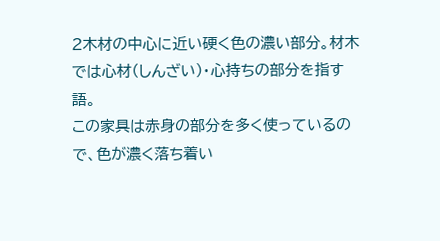2木材の中心に近い硬く色の濃い部分。材木では心材(しんざい)・心持ちの部分を指す語。
この家具は赤身の部分を多く使っているので、色が濃く落ち着い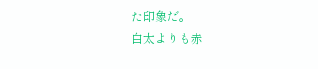た印象だ。
白太よりも赤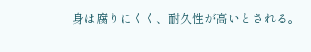身は腐りにくく、耐久性が高いとされる。